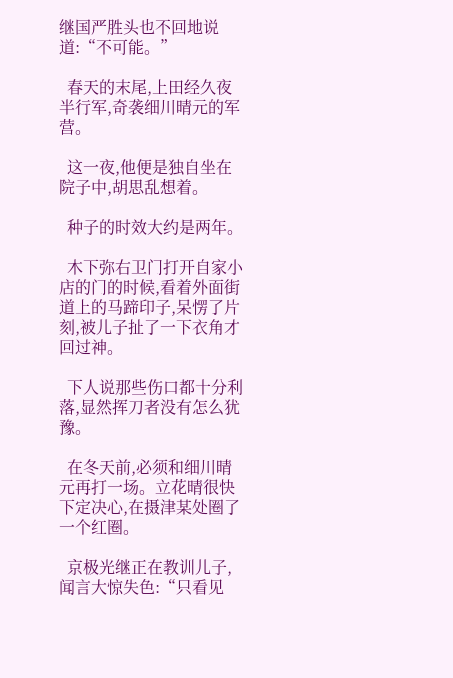继国严胜头也不回地说道:“不可能。”

  春天的末尾,上田经久夜半行军,奇袭细川晴元的军营。

  这一夜,他便是独自坐在院子中,胡思乱想着。

  种子的时效大约是两年。

  木下弥右卫门打开自家小店的门的时候,看着外面街道上的马蹄印子,呆愣了片刻,被儿子扯了一下衣角才回过神。

  下人说那些伤口都十分利落,显然挥刀者没有怎么犹豫。

  在冬天前,必须和细川晴元再打一场。立花晴很快下定决心,在摄津某处圈了一个红圈。

  京极光继正在教训儿子,闻言大惊失色:“只看见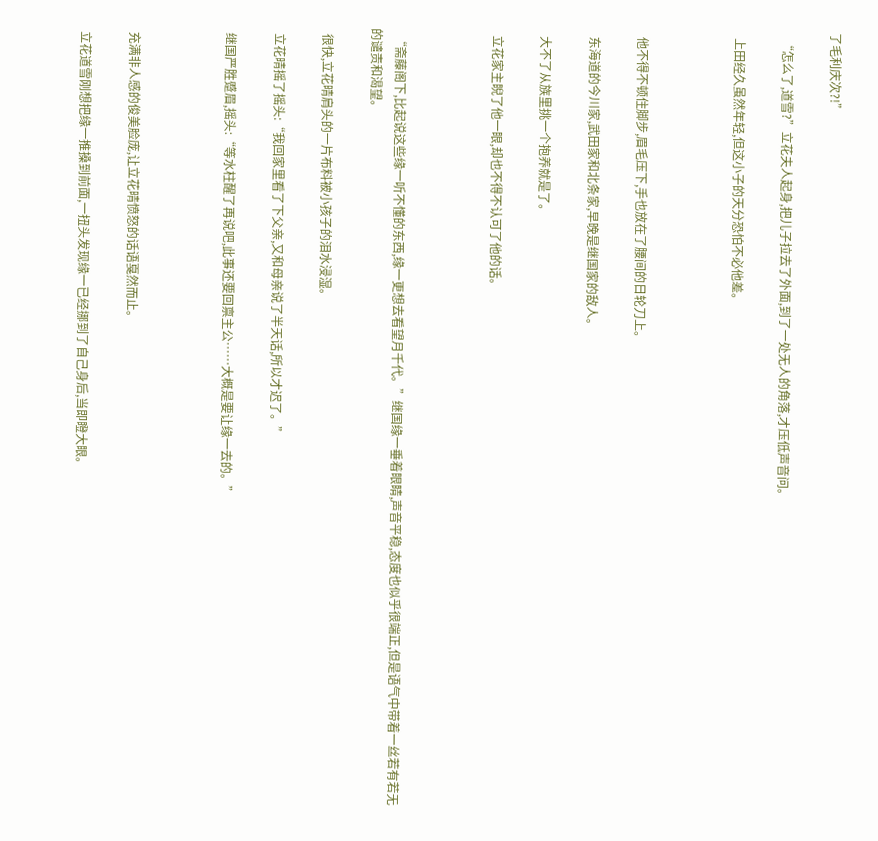了毛利庆次?!”

  “怎么了,道雪?”立花夫人起身,把儿子拉去了外面,到了一处无人的角落,才压低声音问。

  上田经久虽然年轻,但这小子的天分恐怕不必他差。



  他不得不顿住脚步,眉毛压下,手也放在了腰间的日轮刀上。

  东海道的今川家,武田家和北条家,早晚是继国家的敌人。

  大不了从族里挑一个抱养就是了。

  立花家主睨了他一眼,却也不得不认可了他的话。



  “斋藤阁下,比起说这些缘一听不懂的东西,缘一更想去看望月千代。”继国缘一垂着眼睛,声音平稳,态度也似乎很端正,但是语气中带着一丝若有若无的谴责和渴望。

  很快,立花晴肩头的一片布料被小孩子的泪水浸湿。

  立花晴摇了摇头:“我回家里看了下父亲,又和母亲说了半天话,所以才迟了。”

  继国严胜蹙眉,摇头:“等水柱醒了再说吧,此事还要回禀主公……大概是要让缘一去的。”



  充满非人感的俊美脸庞,让立花晴愤怒的话语戛然而止。

  立花道雪刚想把缘一推搡到前面,一扭头发现缘一已经挪到了自己身后,当即瞪大眼。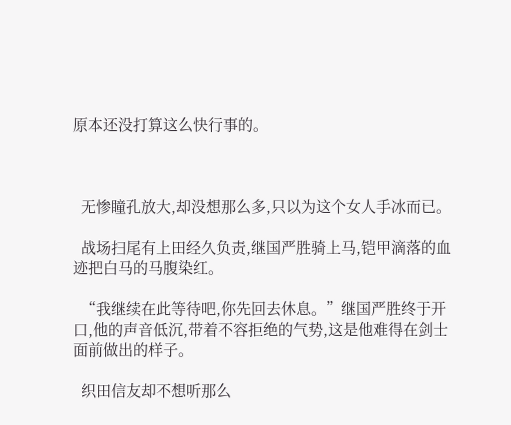原本还没打算这么快行事的。



  无惨瞳孔放大,却没想那么多,只以为这个女人手冰而已。

  战场扫尾有上田经久负责,继国严胜骑上马,铠甲滴落的血迹把白马的马腹染红。

  “我继续在此等待吧,你先回去休息。”继国严胜终于开口,他的声音低沉,带着不容拒绝的气势,这是他难得在剑士面前做出的样子。

  织田信友却不想听那么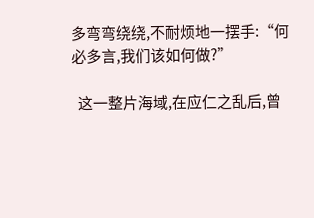多弯弯绕绕,不耐烦地一摆手:“何必多言,我们该如何做?”

  这一整片海域,在应仁之乱后,曾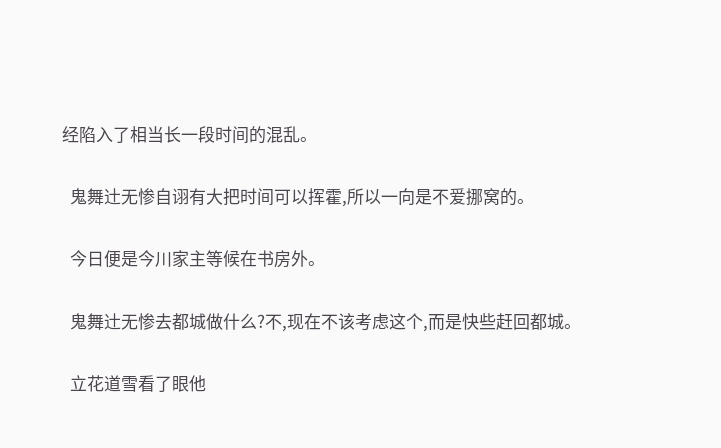经陷入了相当长一段时间的混乱。

  鬼舞辻无惨自诩有大把时间可以挥霍,所以一向是不爱挪窝的。

  今日便是今川家主等候在书房外。

  鬼舞辻无惨去都城做什么?不,现在不该考虑这个,而是快些赶回都城。

  立花道雪看了眼他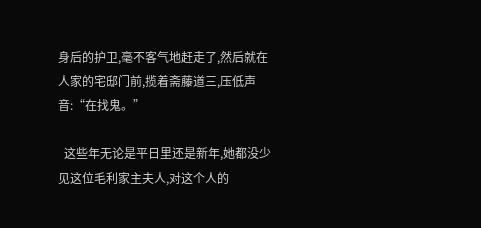身后的护卫,毫不客气地赶走了,然后就在人家的宅邸门前,揽着斋藤道三,压低声音:“在找鬼。”

  这些年无论是平日里还是新年,她都没少见这位毛利家主夫人,对这个人的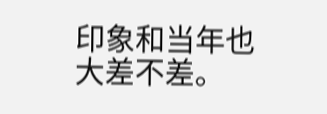印象和当年也大差不差。